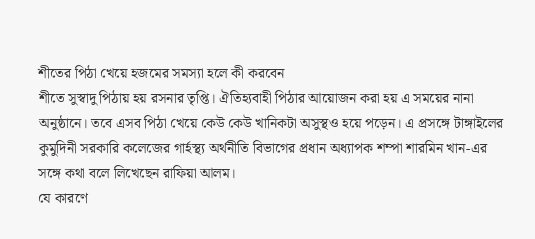শীতের পিঠা খেয়ে হজমের সমস্যা হলে কী করবেন
শীতে সুস্বাদু পিঠায় হয় রসনার তৃপ্তি। ঐতিহ্যবাহী পিঠার আয়োজন করা হয় এ সময়ের নানা অনুষ্ঠানে। তবে এসব পিঠা খেয়ে কেউ কেউ খানিকটা অসুস্থও হয়ে পড়েন। এ প্রসঙ্গে টাঙ্গাইলের কুমুদিনী সরকারি কলেজের গার্হস্থ্য অর্থনীতি বিভাগের প্রধান অধ্যাপক শম্পা শারমিন খান-এর সঙ্গে কথা বলে লিখেছেন রাফিয়া আলম।
যে কারণে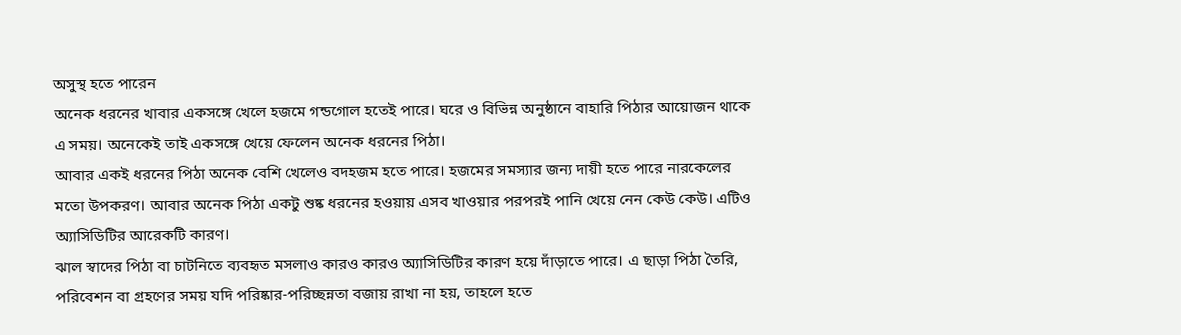অসুস্থ হতে পারেন
অনেক ধরনের খাবার একসঙ্গে খেলে হজমে গন্ডগোল হতেই পারে। ঘরে ও বিভিন্ন অনুষ্ঠানে বাহারি পিঠার আয়োজন থাকে এ সময়। অনেকেই তাই একসঙ্গে খেয়ে ফেলেন অনেক ধরনের পিঠা।
আবার একই ধরনের পিঠা অনেক বেশি খেলেও বদহজম হতে পারে। হজমের সমস্যার জন্য দায়ী হতে পারে নারকেলের মতো উপকরণ। আবার অনেক পিঠা একটু শুষ্ক ধরনের হওয়ায় এসব খাওয়ার পরপরই পানি খেয়ে নেন কেউ কেউ। এটিও অ্যাসিডিটির আরেকটি কারণ।
ঝাল স্বাদের পিঠা বা চাটনিতে ব্যবহৃত মসলাও কারও কারও অ্যাসিডিটির কারণ হয়ে দাঁড়াতে পারে। এ ছাড়া পিঠা তৈরি, পরিবেশন বা গ্রহণের সময় যদি পরিষ্কার-পরিচ্ছন্নতা বজায় রাখা না হয়, তাহলে হতে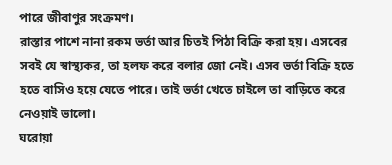পারে জীবাণুর সংক্রমণ।
রাস্তার পাশে নানা রকম ভর্তা আর চিতই পিঠা বিক্রি করা হয়। এসবের সবই যে স্বাস্থ্যকর, তা হলফ করে বলার জো নেই। এসব ভর্তা বিক্রি হতে হতে বাসিও হয়ে যেতে পারে। তাই ভর্তা খেতে চাইলে তা বাড়িতে করে নেওয়াই ভালো।
ঘরোয়া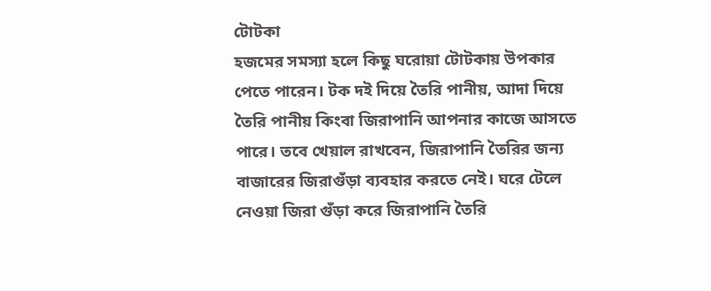টোটকা
হজমের সমস্যা হলে কিছু ঘরোয়া টোটকায় উপকার পেতে পারেন। টক দই দিয়ে তৈরি পানীয়, আদা দিয়ে তৈরি পানীয় কিংবা জিরাপানি আপনার কাজে আসতে পারে। তবে খেয়াল রাখবেন, জিরাপানি তৈরির জন্য বাজারের জিরাগুঁড়া ব্যবহার করতে নেই। ঘরে টেলে নেওয়া জিরা গুঁড়া করে জিরাপানি তৈরি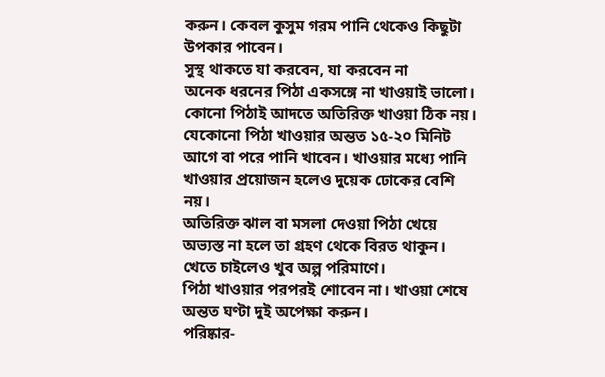করুন। কেবল কুসুম গরম পানি থেকেও কিছুটা উপকার পাবেন।
সুস্থ থাকতে যা করবেন, যা করবেন না
অনেক ধরনের পিঠা একসঙ্গে না খাওয়াই ভালো। কোনো পিঠাই আদতে অতিরিক্ত খাওয়া ঠিক নয়।
যেকোনো পিঠা খাওয়ার অন্তত ১৫-২০ মিনিট আগে বা পরে পানি খাবেন। খাওয়ার মধ্যে পানি খাওয়ার প্রয়োজন হলেও দুয়েক ঢোকের বেশি নয়।
অতিরিক্ত ঝাল বা মসলা দেওয়া পিঠা খেয়ে অভ্যস্ত না হলে তা গ্রহণ থেকে বিরত থাকুন। খেতে চাইলেও খুব অল্প পরিমাণে।
পিঠা খাওয়ার পরপরই শোবেন না। খাওয়া শেষে অন্তত ঘণ্টা দুই অপেক্ষা করুন।
পরিষ্কার-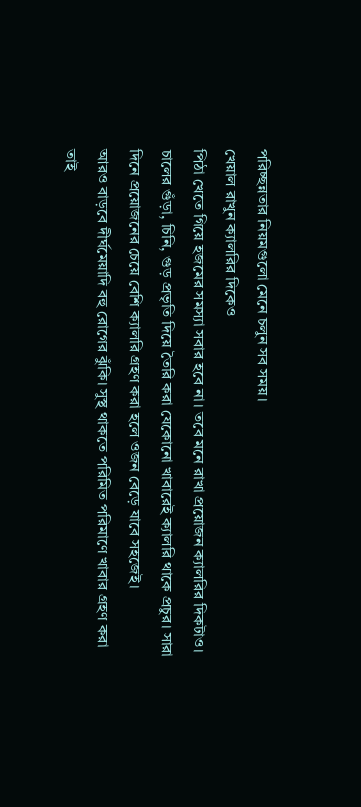পরিচ্ছন্নতার নিয়মগুলো মেনে চলুন সব সময়।
খেয়াল রাখুন ক্যালরির দিকেও
পিঠা খেতে গিয়ে হজমের সমস্যা সবার হবে না। তবে মনে রাখা প্রয়োজন ক্যালরির দিকটাও। চালের গুঁড়া, চিনি, গুড় প্রভৃতি দিয়ে তৈরি করা যেকোনো খাবারেই ক্যালরি থাকে প্রচুর। সারা দিনে প্রয়োজনের চেয়ে বেশি ক্যালরি গ্রহণ করা হলে ওজন বেড়ে যাবে সহজেই।
আরও বাড়বে দীর্ঘমেয়াদি বহু রোগের ঝুঁকি। সুস্থ থাকতে পরিমিত পরিমাণে খাবার গ্রহণ করা তাই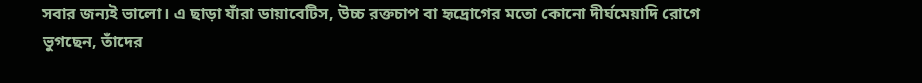সবার জন্যই ভালো। এ ছাড়া যাঁরা ডায়াবেটিস, উচ্চ রক্তচাপ বা হৃদ্রোগের মতো কোনো দীর্ঘমেয়াদি রোগে ভুগছেন, তাঁদের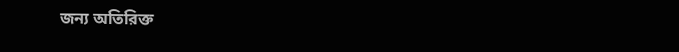জন্য অতিরিক্ত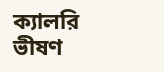ক্যালরি ভীষণ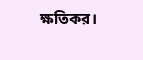ক্ষতিকর।